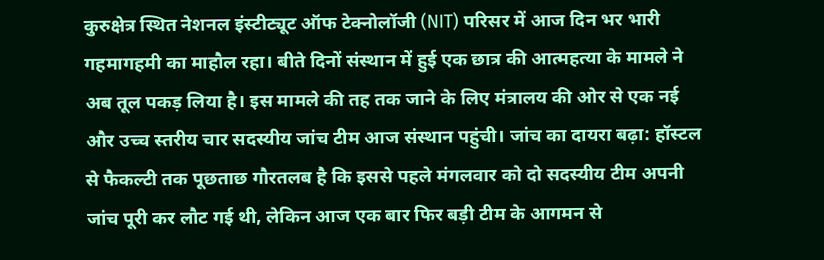कुरुक्षेत्र स्थित नेशनल इंस्टीट्यूट ऑफ टेक्नोलॉजी (NIT) परिसर में आज दिन भर भारी गहमागहमी का माहौल रहा। बीते दिनों संस्थान में हुई एक छात्र की आत्महत्या के मामले ने अब तूल पकड़ लिया है। इस मामले की तह तक जाने के लिए मंत्रालय की ओर से एक नई और उच्च स्तरीय चार सदस्यीय जांच टीम आज संस्थान पहुंची। जांच का दायरा बढ़ा: हॉस्टल से फैकल्टी तक पूछताछ गौरतलब है कि इससे पहले मंगलवार को दो सदस्यीय टीम अपनी जांच पूरी कर लौट गई थी, लेकिन आज एक बार फिर बड़ी टीम के आगमन से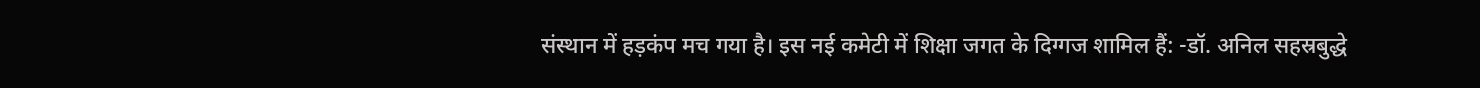संस्थान में हड़कंप मच गया है। इस नई कमेटी में शिक्षा जगत के दिग्गज शामिल हैं: -डॉ. अनिल सहस्रबुद्धे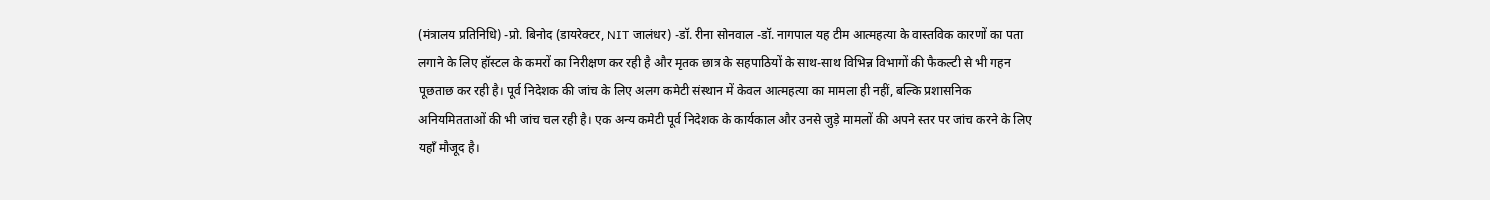(मंत्रालय प्रतिनिधि) -प्रो. बिनोद (डायरेक्टर, NIT जालंधर) -डॉ. रीना सोनवाल -डॉ. नागपाल यह टीम आत्महत्या के वास्तविक कारणों का पता लगाने के लिए हॉस्टल के कमरों का निरीक्षण कर रही है और मृतक छात्र के सहपाठियों के साथ-साथ विभिन्न विभागों की फैकल्टी से भी गहन पूछताछ कर रही है। पूर्व निदेशक की जांच के लिए अलग कमेटी संस्थान में केवल आत्महत्या का मामला ही नहीं, बल्कि प्रशासनिक अनियमितताओं की भी जांच चल रही है। एक अन्य कमेटी पूर्व निदेशक के कार्यकाल और उनसे जुड़े मामलों की अपने स्तर पर जांच करने के लिए यहाँ मौजूद है।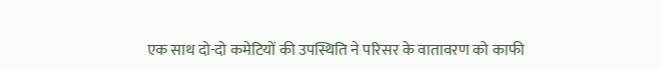एक साथ दो-दो कमेटियों की उपस्थिति ने परिसर के वातावरण को काफी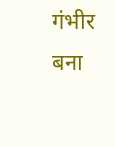गंभीर बना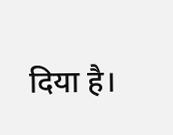दिया है।